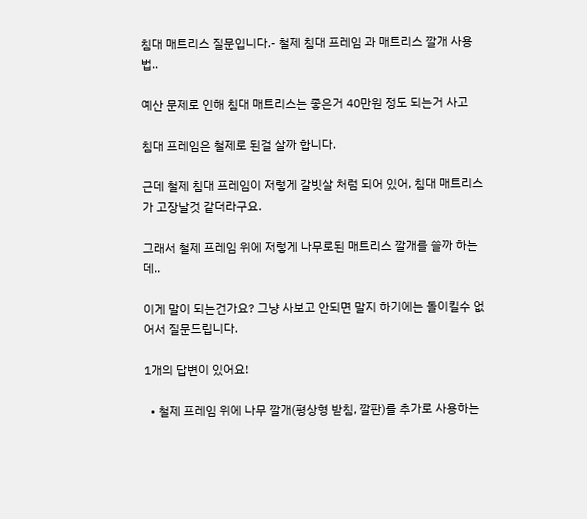침대 매트리스 질문입니다.- 철제 침대 프레임 과 매트리스 깔개 사용법..

예산 문제로 인해 침대 매트리스는 좋은거 40만원 정도 되는거 사고

침대 프레임은 철제로 된걸 살까 합니다.

근데 철제 침대 프레임이 저렇게 갈빗살 처럼 되어 있어, 침대 매트리스가 고장날것 같더라구요.

그래서 철제 프레임 위에 저렇게 나무로된 매트리스 깔개를 쓸까 하는데..

이게 말이 되는건가요? 그냥 사보고 안되면 말지 하기에는 돌이킬수 없어서 질문드립니다.

1개의 답변이 있어요!

  • 철제 프레임 위에 나무 깔개(평상형 받침, 깔판)를 추가로 사용하는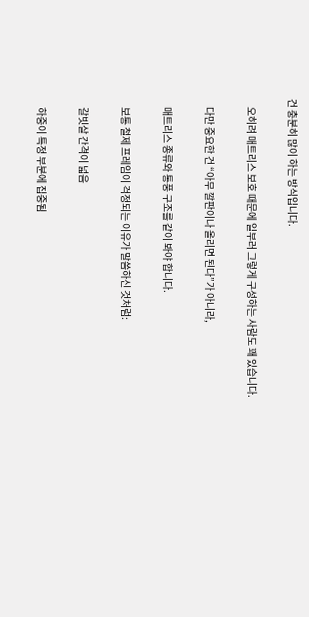건 충분히 많이 하는 방식입니다.

    오히려 매트리스 보호 때문에 일부러 그렇게 구성하는 사람도 꽤 있습니다.

    다만 중요한 건 “아무 깔판이나 올리면 된다”가 아니라,

    매트리스 종류와 통풍 구조를 같이 봐야 합니다.

    보통 철제 프레임이 걱정되는 이유가 말씀하신 것처럼:

    갈빗살 간격이 넓음

    하중이 특정 부분에 집중됨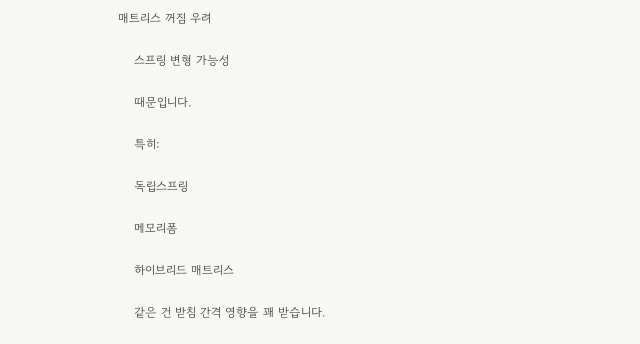매트리스 꺼짐 우려

    스프링 변형 가능성

    때문입니다.

    특히:

    독립스프링

    메모리폼

    하이브리드 매트리스

    같은 건 받침 간격 영향을 꽤 받습니다.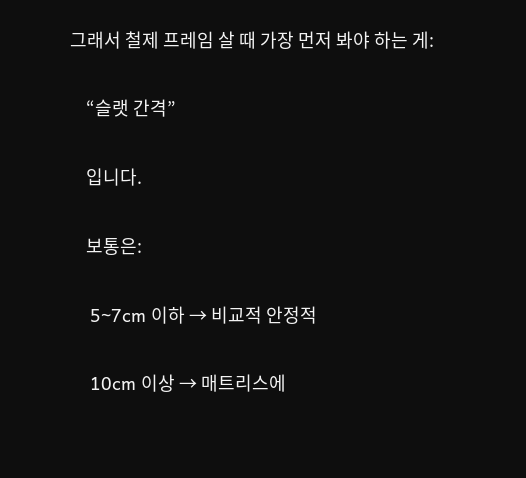그래서 철제 프레임 살 때 가장 먼저 봐야 하는 게:

    “슬랫 간격”

    입니다.

    보통은:

    5~7cm 이하 → 비교적 안정적

    10cm 이상 → 매트리스에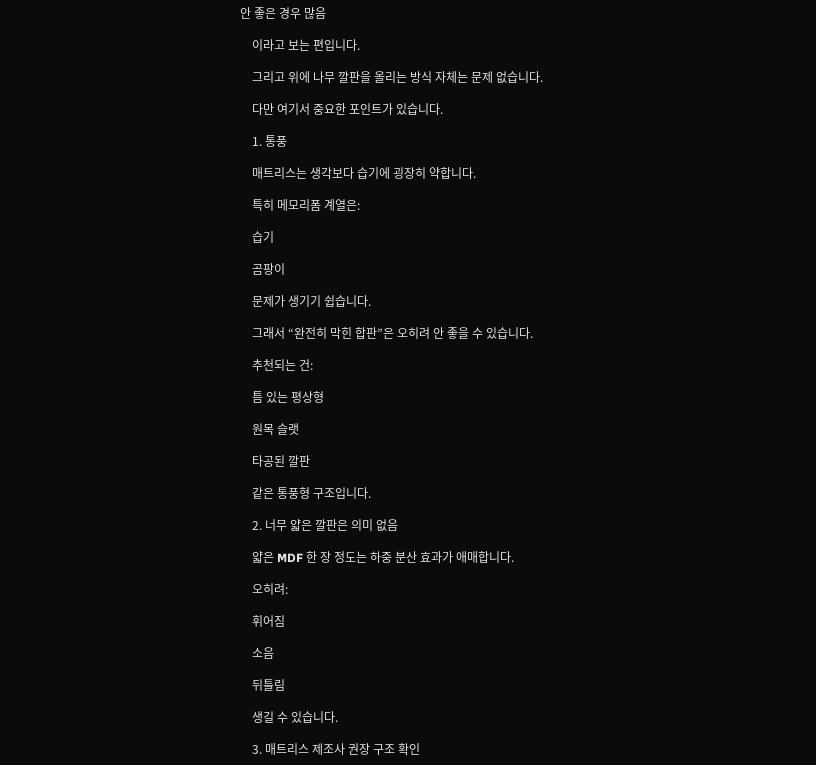안 좋은 경우 많음

    이라고 보는 편입니다.

    그리고 위에 나무 깔판을 올리는 방식 자체는 문제 없습니다.

    다만 여기서 중요한 포인트가 있습니다.

    1. 통풍

    매트리스는 생각보다 습기에 굉장히 약합니다.

    특히 메모리폼 계열은:

    습기

    곰팡이

    문제가 생기기 쉽습니다.

    그래서 “완전히 막힌 합판”은 오히려 안 좋을 수 있습니다.

    추천되는 건:

    틈 있는 평상형

    원목 슬랫

    타공된 깔판

    같은 통풍형 구조입니다.

    2. 너무 얇은 깔판은 의미 없음

    얇은 MDF 한 장 정도는 하중 분산 효과가 애매합니다.

    오히려:

    휘어짐

    소음

    뒤틀림

    생길 수 있습니다.

    3. 매트리스 제조사 권장 구조 확인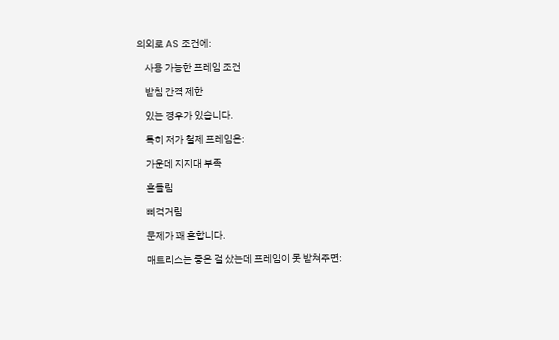의외로 AS 조건에:

    사용 가능한 프레임 조건

    받침 간격 제한

    있는 경우가 있습니다.

    특히 저가 철제 프레임은:

    가운데 지지대 부족

    흔들림

    삐걱거림

    문제가 꽤 흔합니다.

    매트리스는 좋은 걸 샀는데 프레임이 못 받쳐주면: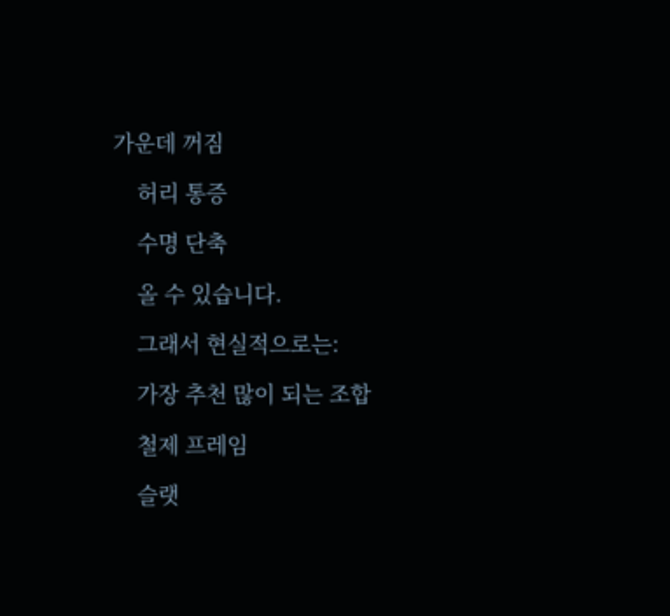가운데 꺼짐

    허리 통증

    수명 단축

    올 수 있습니다.

    그래서 현실적으로는:

    가장 추천 많이 되는 조합

    철제 프레임

    슬랫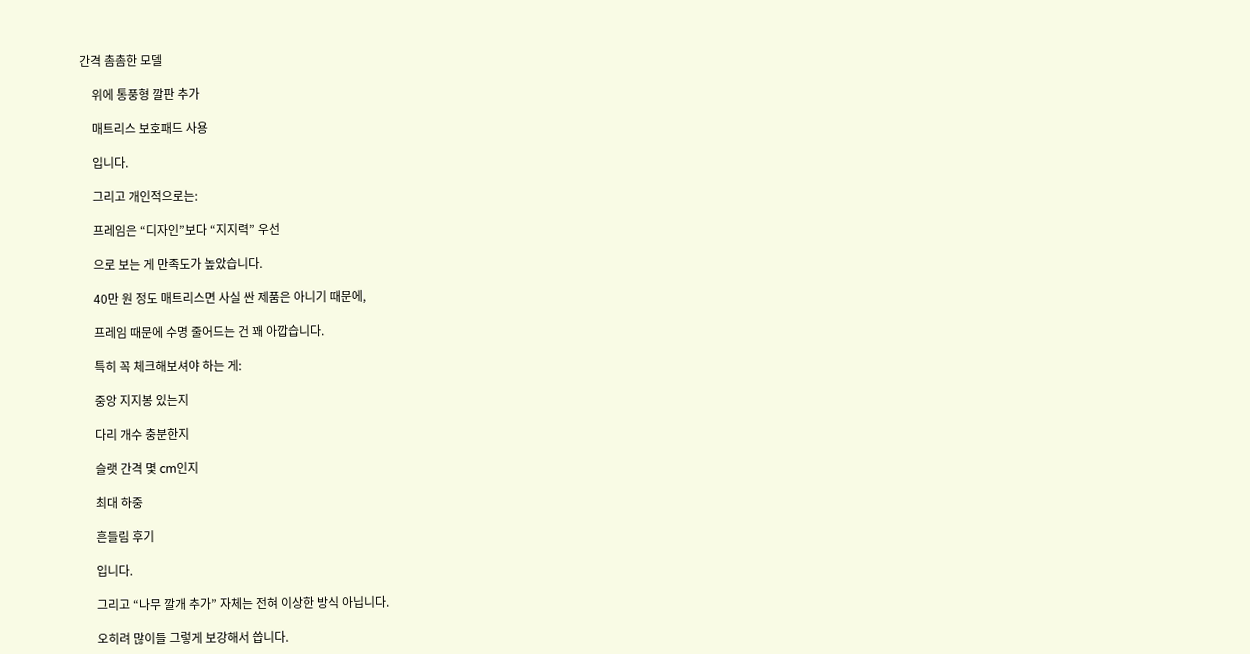간격 촘촘한 모델

    위에 통풍형 깔판 추가

    매트리스 보호패드 사용

    입니다.

    그리고 개인적으로는:

    프레임은 “디자인”보다 “지지력” 우선

    으로 보는 게 만족도가 높았습니다.

    40만 원 정도 매트리스면 사실 싼 제품은 아니기 때문에,

    프레임 때문에 수명 줄어드는 건 꽤 아깝습니다.

    특히 꼭 체크해보셔야 하는 게:

    중앙 지지봉 있는지

    다리 개수 충분한지

    슬랫 간격 몇 cm인지

    최대 하중

    흔들림 후기

    입니다.

    그리고 “나무 깔개 추가” 자체는 전혀 이상한 방식 아닙니다.

    오히려 많이들 그렇게 보강해서 씁니다.